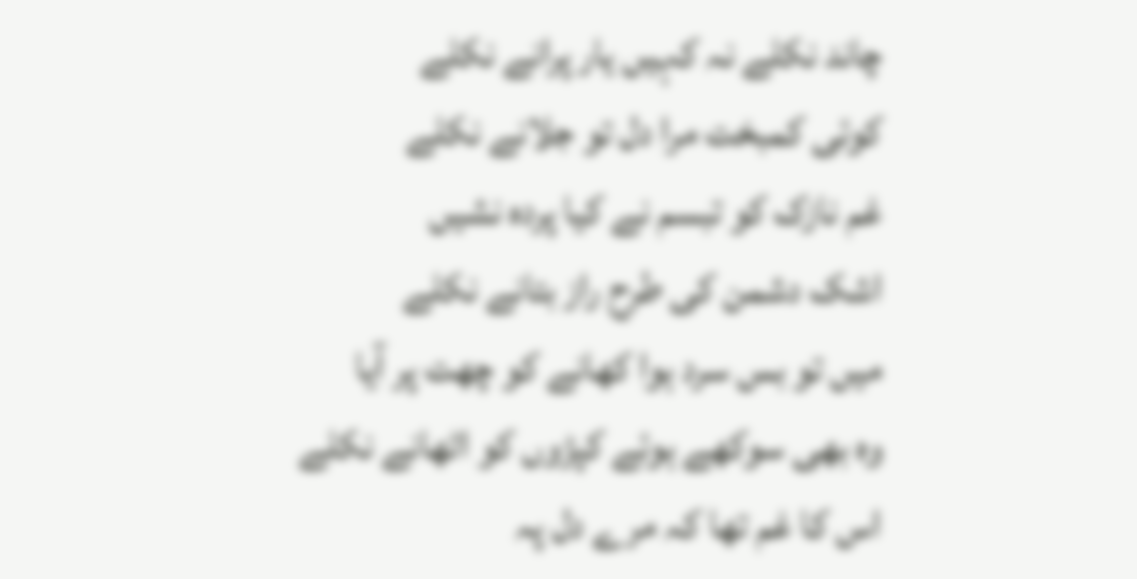چاند نکلے نہ کہیں یار پرانے نکلے
کوئی کمبخت مرا دل تو جلانے نکلے
غم نازک کو تبسم نے کیا پردہ نشیں
اشک دشمن کی طرح راز بتانے نکلے
میں تو بس سرد ہوا کھانے کو چھت پر آیا
وہ بھی سوکھے ہوئے کپڑوں کو اٹھانے نکلے
اس کا غم تھا کہ مرے دل پہ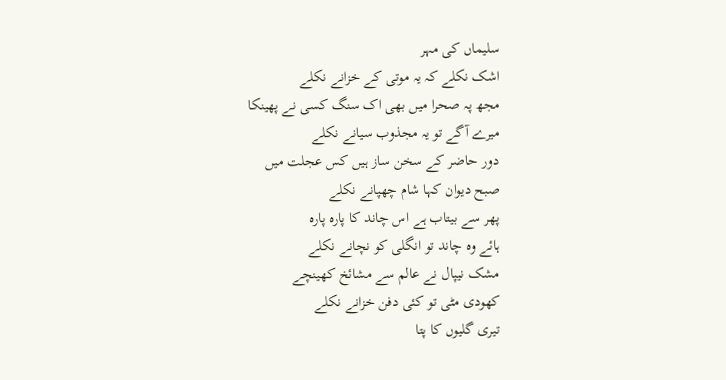سلیماں کی مہر
اشک نکلے کہ یہ موتی کے خزانے نکلے
مجھ پہ صحرا میں بھی اک سنگ کسی نے پھینکا
میرے آگے تو یہ مجذوب سیانے نکلے
دور حاضر کے سخن ساز ہیں کس عجلت میں
صبح دیوان کہا شام چھپانے نکلے
پھر سے بیتاب ہے اس چاند کا پارہ پارہ
ہائے وہ چاند تو انگلی کو نچانے نکلے
مشک نیپال نے عالم سے مشائخ کھینچے
کھودی مٹی تو کئی دفن خزانے نکلے
تیری گلیوں کا پتا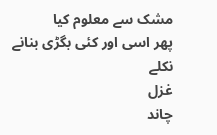مشک سے معلوم کیا
پھر اسی اور کئی بگڑی بنانے نکلے
غزل
چاند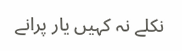نکلے نہ کہیں یار پرانے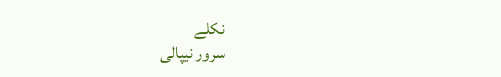نکلے
سرور نیپالی